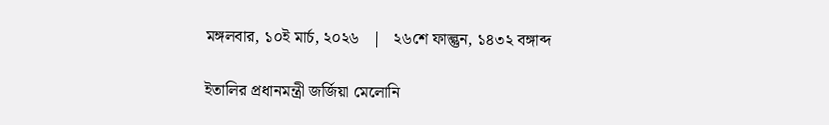মঙ্গলবার, ১০ই মার্চ, ২০২৬   |   ২৬শে ফাল্গুন, ১৪৩২ বঙ্গাব্দ

ইতালির প্রধানমন্ত্রী জর্জিয়া মেলোনি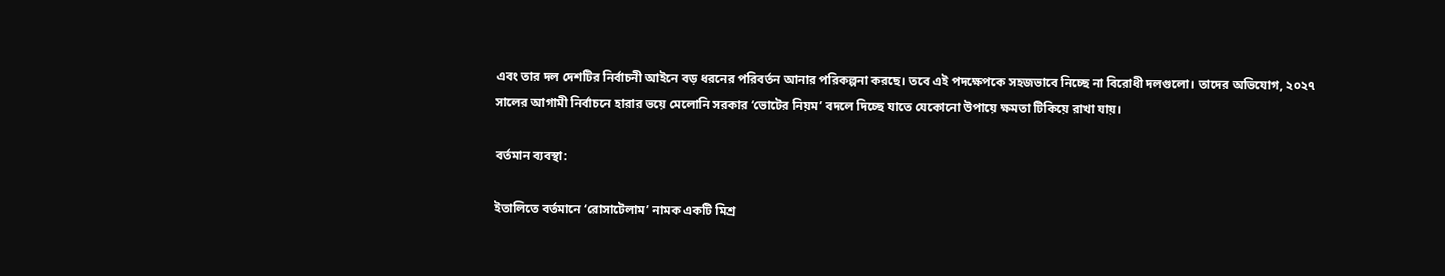এবং তার দল দেশটির নির্বাচনী আইনে বড় ধরনের পরিবর্তন আনার পরিকল্পনা করছে। তবে এই পদক্ষেপকে সহজভাবে নিচ্ছে না বিরোধী দলগুলো। তাদের অভিযোগ, ২০২৭ সালের আগামী নির্বাচনে হারার ভয়ে মেলোনি সরকার ‘ভোটের নিয়ম’ বদলে দিচ্ছে যাতে যেকোনো উপায়ে ক্ষমতা টিকিয়ে রাখা যায়।

বর্তমান ব্যবস্থা:

ইতালিতে বর্তমানে ‘রোসাটেলাম’ নামক একটি মিশ্র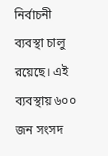নির্বাচনী ব্যবস্থা চালু রয়েছে। এই ব্যবস্থায় ৬০০ জন সংসদ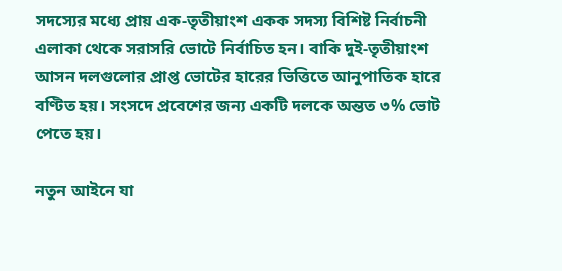সদস্যের মধ্যে প্রায় এক-তৃতীয়াংশ একক সদস্য বিশিষ্ট নির্বাচনী এলাকা থেকে সরাসরি ভোটে নির্বাচিত হন। বাকি দুই-তৃতীয়াংশ আসন দলগুলোর প্রাপ্ত ভোটের হারের ভিত্তিতে আনুপাতিক হারে বণ্টিত হয়। সংসদে প্রবেশের জন্য একটি দলকে অন্তত ৩% ভোট পেতে হয়।

নতুন আইনে যা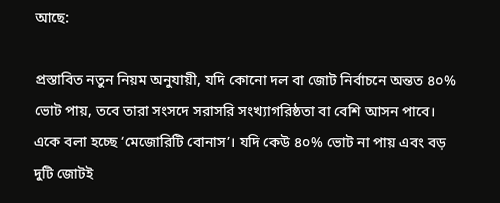আছে:

প্রস্তাবিত নতুন নিয়ম অনুযায়ী, যদি কোনো দল বা জোট নির্বাচনে অন্তত ৪০% ভোট পায়, তবে তারা সংসদে সরাসরি সংখ্যাগরিষ্ঠতা বা বেশি আসন পাবে। একে বলা হচ্ছে ‘মেজোরিটি বোনাস’। যদি কেউ ৪০% ভোট না পায় এবং বড় দুটি জোটই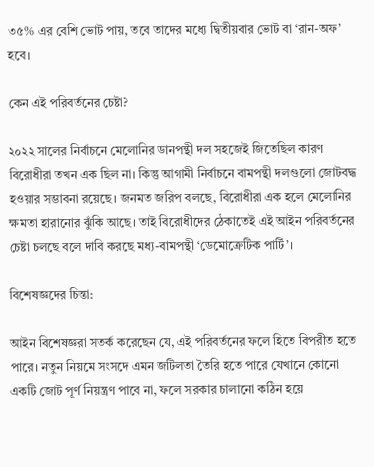৩৫% এর বেশি ভোট পায়, তবে তাদের মধ্যে দ্বিতীয়বার ভোট বা ‘রান-অফ’ হবে।

কেন এই পরিবর্তনের চেষ্টা?

২০২২ সালের নির্বাচনে মেলোনির ডানপন্থী দল সহজেই জিতেছিল কারণ বিরোধীরা তখন এক ছিল না। কিন্তু আগামী নির্বাচনে বামপন্থী দলগুলো জোটবদ্ধ হওয়ার সম্ভাবনা রয়েছে। জনমত জরিপ বলছে, বিরোধীরা এক হলে মেলোনির ক্ষমতা হারানোর ঝুঁকি আছে। তাই বিরোধীদের ঠেকাতেই এই আইন পরিবর্তনের চেষ্টা চলছে বলে দাবি করছে মধ্য-বামপন্থী ‘ডেমোক্রেটিক পার্টি’।

বিশেষজ্ঞদের চিন্তা:

আইন বিশেষজ্ঞরা সতর্ক করেছেন যে, এই পরিবর্তনের ফলে হিতে বিপরীত হতে পারে। নতুন নিয়মে সংসদে এমন জটিলতা তৈরি হতে পারে যেখানে কোনো একটি জোট পূর্ণ নিয়ন্ত্রণ পাবে না, ফলে সরকার চালানো কঠিন হয়ে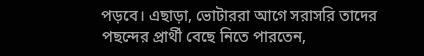পড়বে। এছাড়া, ভোটাররা আগে সরাসরি তাদের পছন্দের প্রার্থী বেছে নিতে পারতেন,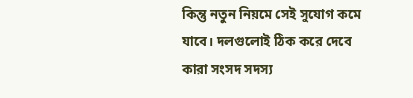কিন্তু নতুন নিয়মে সেই সুযোগ কমে যাবে। দলগুলোই ঠিক করে দেবে কারা সংসদ সদস্য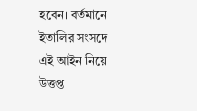হবেন। বর্তমানে ইতালির সংসদে এই আইন নিয়ে উত্তপ্ত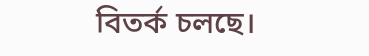বিতর্ক চলছে।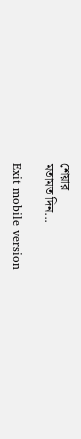শেয়ার
মতামত দিন...

Exit mobile version